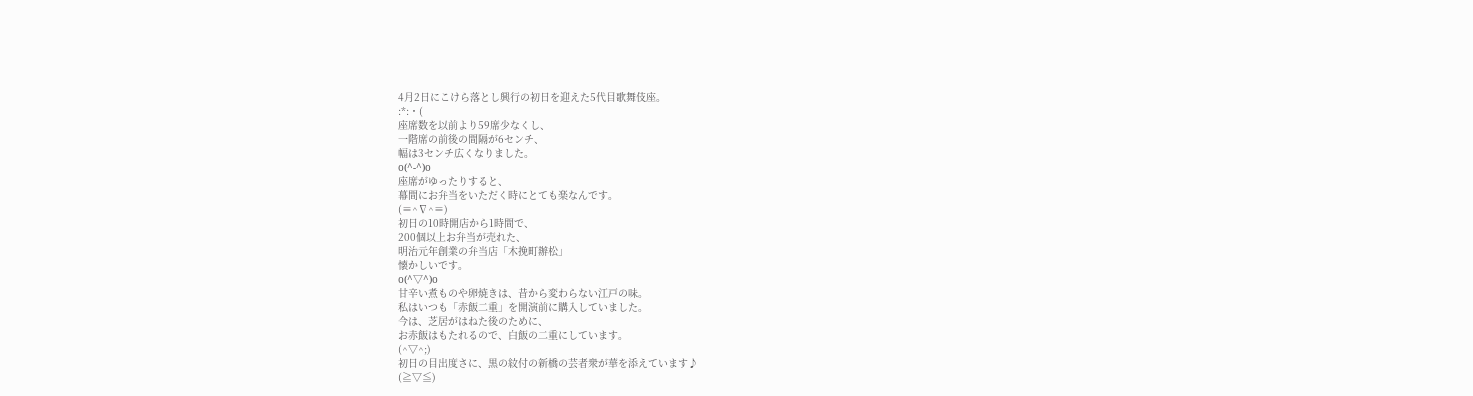4月2日にこけら落とし興行の初日を迎えた5代目歌舞伎座。
:*:・(
座席数を以前より59席少なくし、
一階席の前後の間隔が6センチ、
幅は3センチ広くなりました。
o(^-^)o
座席がゆったりすると、
幕間にお弁当をいただく時にとても楽なんです。
(≡^∇^≡)
初日の10時開店から1時間で、
200個以上お弁当が売れた、
明治元年創業の弁当店「木挽町辦松」
懐かしいです。
o(^▽^)o
甘辛い煮ものや卵焼きは、昔から変わらない江戸の味。
私はいつも「赤飯二重」を開演前に購入していました。
今は、芝居がはねた後のために、
お赤飯はもたれるので、白飯の二重にしています。
(^▽^;)
初日の目出度さに、黒の紋付の新橋の芸者衆が華を添えています♪
(≧▽≦)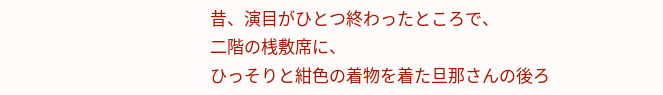昔、演目がひとつ終わったところで、
二階の桟敷席に、
ひっそりと紺色の着物を着た旦那さんの後ろ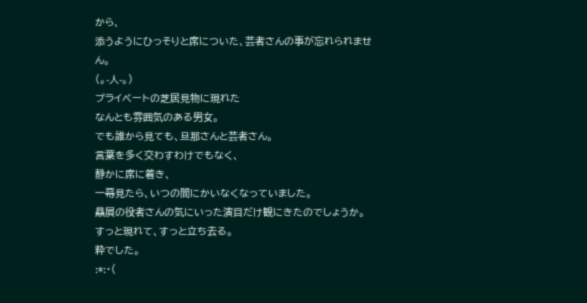から、
添うようにひっそりと席についた、芸者さんの事が忘れられません。
(。-人-。)
プライベートの芝居見物に現れた
なんとも雰囲気のある男女。
でも誰から見ても、旦那さんと芸者さん。
言葉を多く交わすわけでもなく、
静かに席に着き、
一幕見たら、いつの間にかいなくなっていました。
贔屓の役者さんの気にいった演目だけ観にきたのでしょうか。
すっと現れて、すっと立ち去る。
粋でした。
:*:・(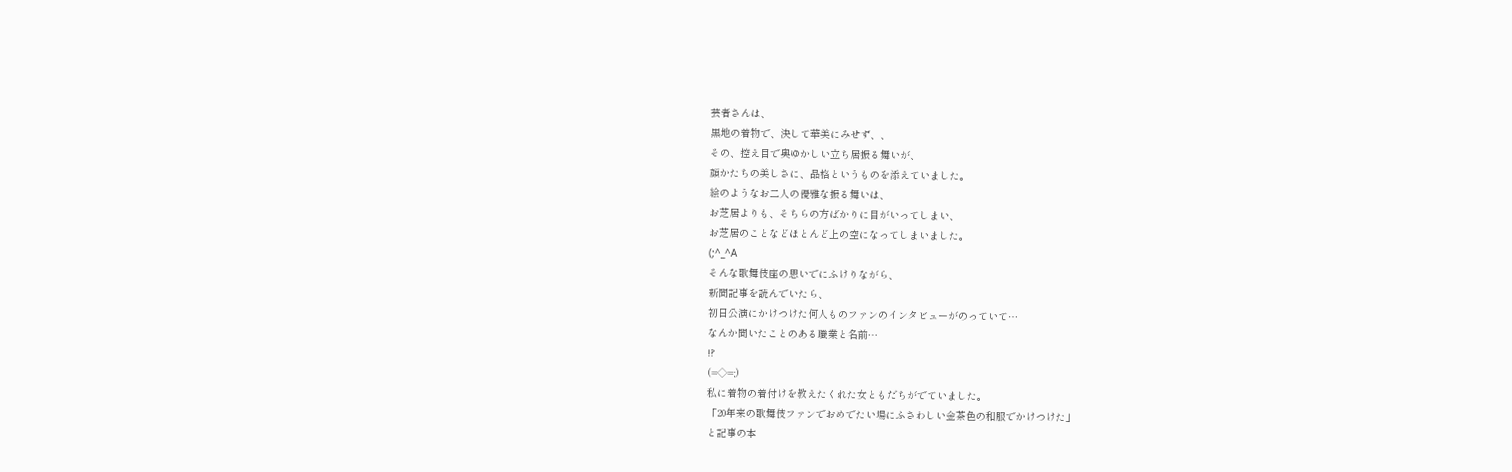芸者さんは、
黒地の着物で、決して華美にみせず、、
その、控え目で奥ゆかしい立ち居振る舞いが、
顔かたちの美しさに、品格というものを添えていました。
絵のようなお二人の優雅な振る舞いは、
お芝居よりも、そちらの方ばかりに目がいってしまい、
お芝居のことなどほとんど上の空になってしまいました。
(;^_^A
そんな歌舞伎座の思いでにふけりながら、
新聞記事を読んでいたら、
初日公演にかけつけた何人ものファンのインタビューがのっていて…
なんか聞いたことのある職業と名前…
!?
(=◇=;)
私に着物の着付けを教えたくれた女ともだちがでていました。
「20年来の歌舞伎ファンでおめでたい場にふさわしい金茶色の和服でかけつけた」
と記事の本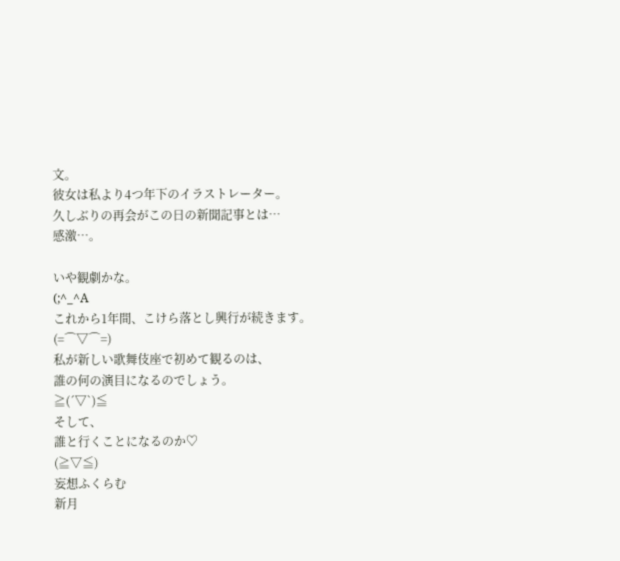文。
彼女は私より4つ年下のイラストレーター。
久しぶりの再会がこの日の新聞記事とは…
感激…。

いや観劇かな。
(;^_^A
これから1年間、こけら落とし興行が続きます。
(=⌒▽⌒=)
私が新しい歌舞伎座で初めて観るのは、
誰の何の演目になるのでしょう。
≧(´▽`)≦
そして、
誰と行くことになるのか♡
(≧▽≦)
妄想ふくらむ
新月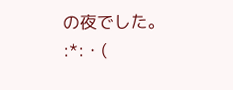の夜でした。
:*:・(